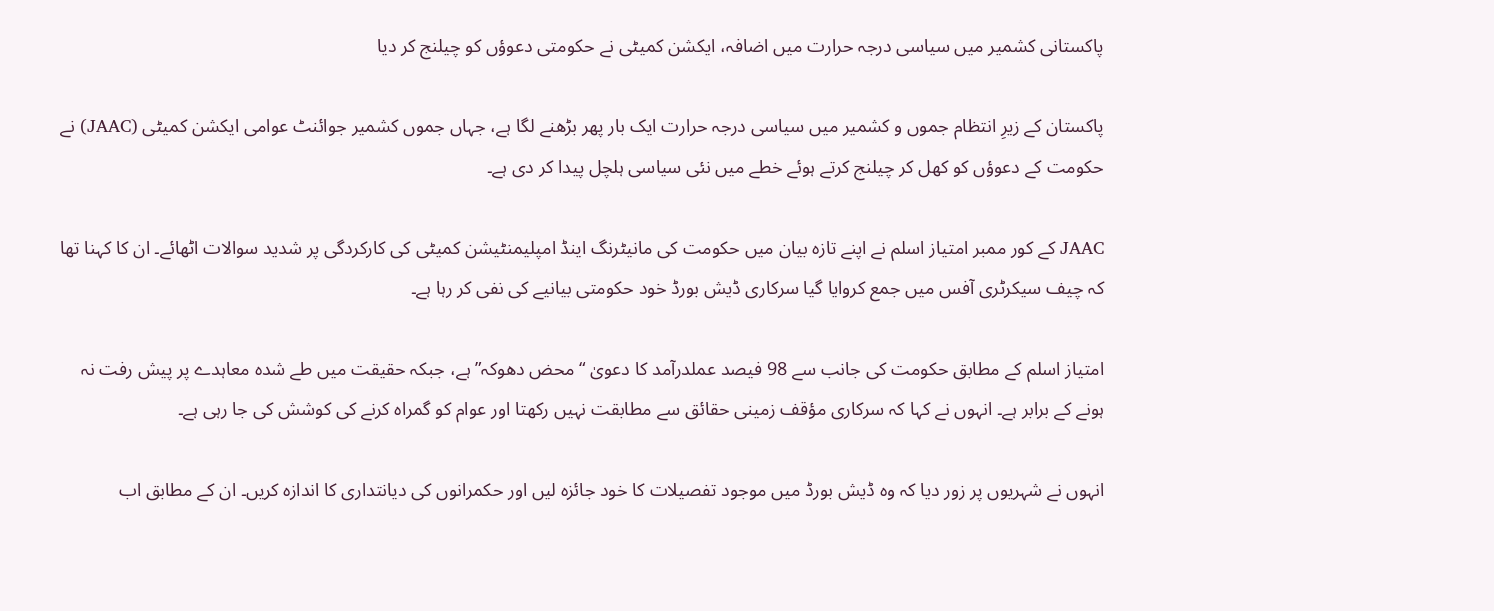پاکستانی کشمیر میں سیاسی درجہ حرارت میں اضافہ، ایکشن کمیٹی نے حکومتی دعوؤں کو چیلنج کر دیا

پاکستان کے زیرِ انتظام جموں و کشمیر میں سیاسی درجہ حرارت ایک بار پھر بڑھنے لگا ہے، جہاں جموں کشمیر جوائنٹ عوامی ایکشن کمیٹی (JAAC) نے حکومت کے دعوؤں کو کھل کر چیلنج کرتے ہوئے خطے میں نئی سیاسی ہلچل پیدا کر دی ہے۔

JAAC کے کور ممبر امتیاز اسلم نے اپنے تازہ بیان میں حکومت کی مانیٹرنگ اینڈ امپلیمنٹیشن کمیٹی کی کارکردگی پر شدید سوالات اٹھائے۔ ان کا کہنا تھا کہ چیف سیکرٹری آفس میں جمع کروایا گیا سرکاری ڈیش بورڈ خود حکومتی بیانیے کی نفی کر رہا ہے۔

امتیاز اسلم کے مطابق حکومت کی جانب سے 98 فیصد عملدرآمد کا دعویٰ “محض دھوکہ” ہے، جبکہ حقیقت میں طے شدہ معاہدے پر پیش رفت نہ ہونے کے برابر ہے۔ انہوں نے کہا کہ سرکاری مؤقف زمینی حقائق سے مطابقت نہیں رکھتا اور عوام کو گمراہ کرنے کی کوشش کی جا رہی ہے۔

انہوں نے شہریوں پر زور دیا کہ وہ ڈیش بورڈ میں موجود تفصیلات کا خود جائزہ لیں اور حکمرانوں کی دیانتداری کا اندازہ کریں۔ ان کے مطابق اب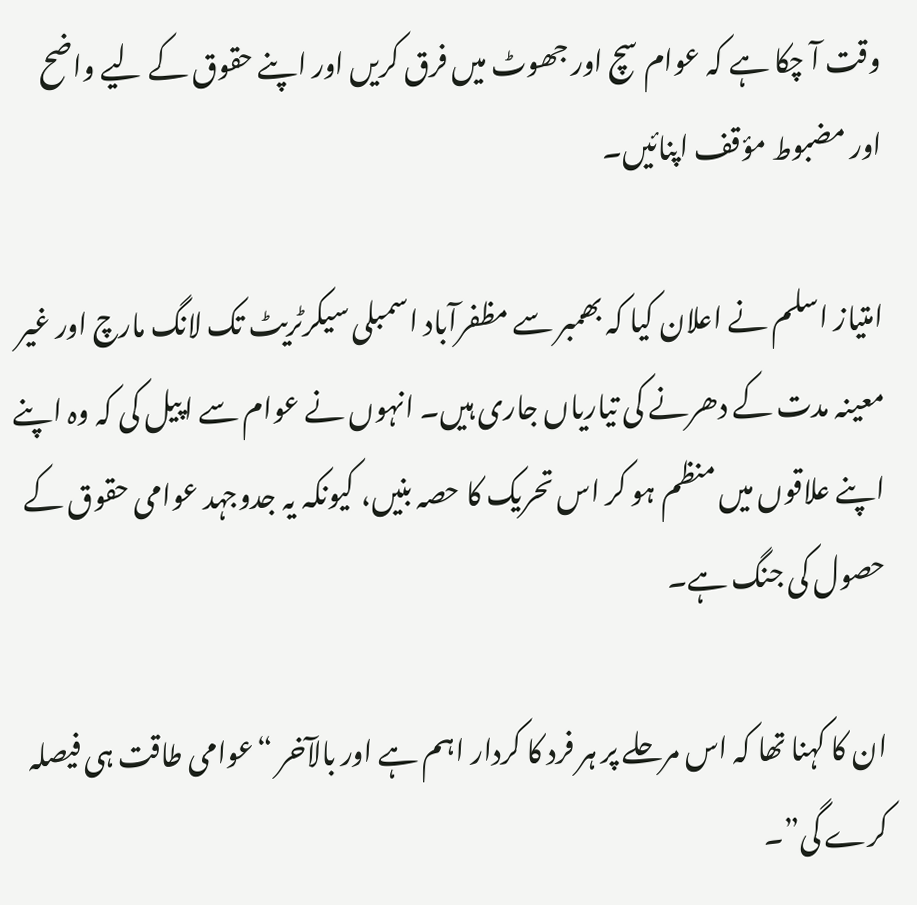وقت آ چکا ہے کہ عوام سچ اور جھوٹ میں فرق کریں اور اپنے حقوق کے لیے واضح اور مضبوط مؤقف اپنائیں۔

امتیاز اسلم نے اعلان کیا کہ بھمبر سے مظفرآباد اسمبلی سیکرٹریٹ تک لانگ مارچ اور غیر معینہ مدت کے دھرنے کی تیاریاں جاری ہیں۔ انہوں نے عوام سے اپیل کی کہ وہ اپنے اپنے علاقوں میں منظم ہو کر اس تحریک کا حصہ بنیں، کیونکہ یہ جدوجہد عوامی حقوق کے حصول کی جنگ ہے۔

ان کا کہنا تھا کہ اس مرحلے پر ہر فرد کا کردار اہم ہے اور بالآخر “عوامی طاقت ہی فیصلہ کرے گی”۔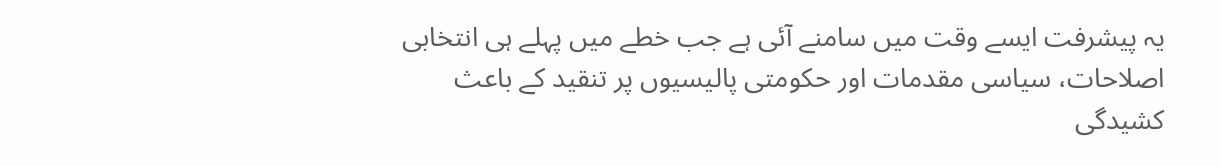یہ پیشرفت ایسے وقت میں سامنے آئی ہے جب خطے میں پہلے ہی انتخابی اصلاحات، سیاسی مقدمات اور حکومتی پالیسیوں پر تنقید کے باعث کشیدگی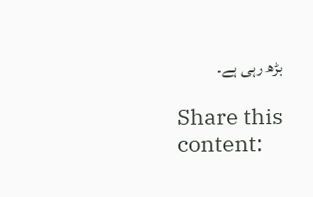بڑھ رہی ہے۔

Share this content: